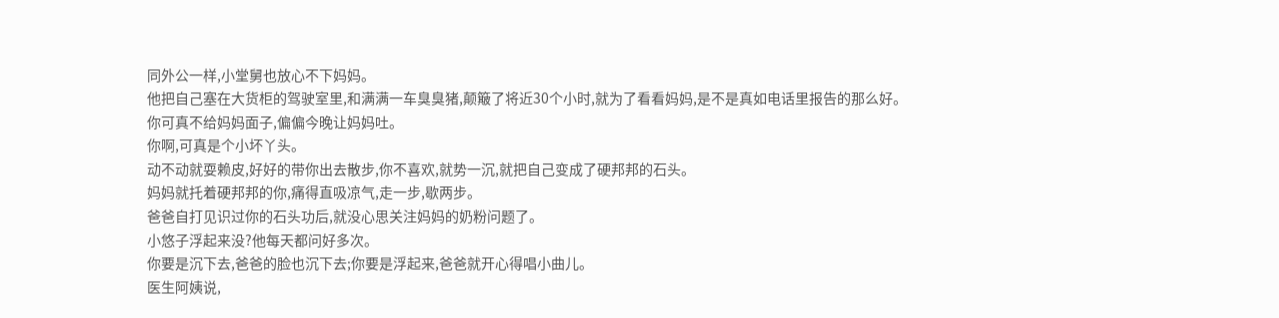同外公一样,小堂舅也放心不下妈妈。
他把自己塞在大货柜的驾驶室里,和满满一车臭臭猪,颠簸了将近30个小时,就为了看看妈妈,是不是真如电话里报告的那么好。
你可真不给妈妈面子,偏偏今晚让妈妈吐。
你啊,可真是个小坏丫头。
动不动就耍赖皮,好好的带你出去散步,你不喜欢,就势一沉,就把自己变成了硬邦邦的石头。
妈妈就托着硬邦邦的你,痛得直吸凉气,走一步,歇两步。
爸爸自打见识过你的石头功后,就没心思关注妈妈的奶粉问题了。
小悠子浮起来没?他每天都问好多次。
你要是沉下去,爸爸的脸也沉下去;你要是浮起来,爸爸就开心得唱小曲儿。
医生阿姨说,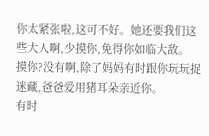你太紧张啦,这可不好。她还要我们这些大人啊,少摸你,免得你如临大敌。
摸你?没有啊,除了妈妈有时跟你玩玩捉迷藏,爸爸爱用猪耳朵亲近你。
有时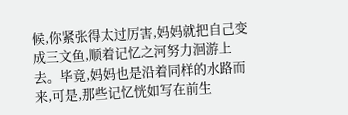候,你紧张得太过厉害,妈妈就把自己变成三文鱼,顺着记忆之河努力洄游上去。毕竟,妈妈也是沿着同样的水路而来,可是,那些记忆恍如写在前生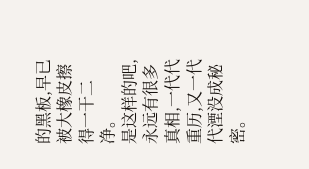的黑板,早已被大橡皮擦得一干二净。
是这样的吧,永远有很多真相,一代代重历,又一代代湮没成秘密。